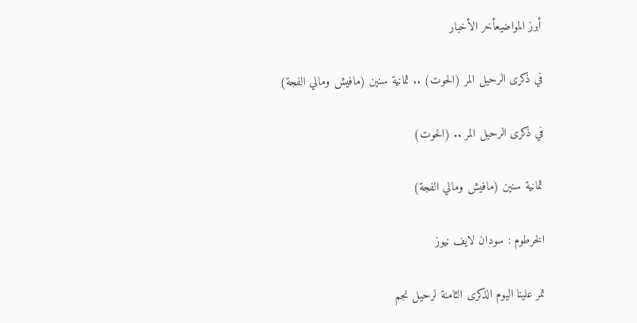أبرز المواضيعأخر الأخبار

في ذكرى الرحيل المر (الحوت) .. ثمانية سنين (مافيش ومالي الفجة)

في ذكرى الرحيل المر .. (الحوت)

ثمانية سنين (مافيش ومالي الفجة)

الخرطوم : سودان لايف نيوز

تمر علينا اليوم الذكرى الثامنة لرحيل نجم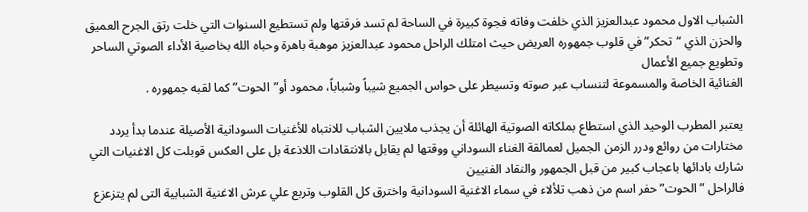الشباب الاول محمود عبدالعزيز الذي خلفت وفاته فجوة كبيرة في الساحة لم تسد فرقتها ولم تستطيع السنوات التي خلت رتق الجرح العميق والحزن الذي “تحكر” في قلوب جمهوره العريض حيث امتلك الراحل محمود عبدالعزيز موهبة باهرة وحباه الله بخاصية الأداء الصوتي الساحر وتطويع جميع الأعمال
الغنائية الخاصة والمسموعة لتنساب عبر صوته وتسيطر على حواس الجميع شيباً وشباباً، محمود أو”الحوت” كما لقبه جمهوره .

يعتبر المطرب الوحيد الذي استطاع بملكاته الصوتية الهائلة أن يجذب ملايين الشباب للانتباه للأغنيات السودانية الأصيلة عندما بدأ يردد مختارات من روائع ودرر الزمن الجميل لعمالقة الغناء السوداني ووقتها لم يقابل بالانتقادات اللاذعة بل على العكس قوبلت كل الاغنيات التي شارك بادائها باعجاب كبير من قبل الجمهور والنقاد الفنيين
فالراحل ” الحوت” حفر اسم من ذهب تلألاء في سماء الاغنية السودانية واخترق كل القلوب وتربع علي عرش الاغنية الشبابية التى لم يتزعزع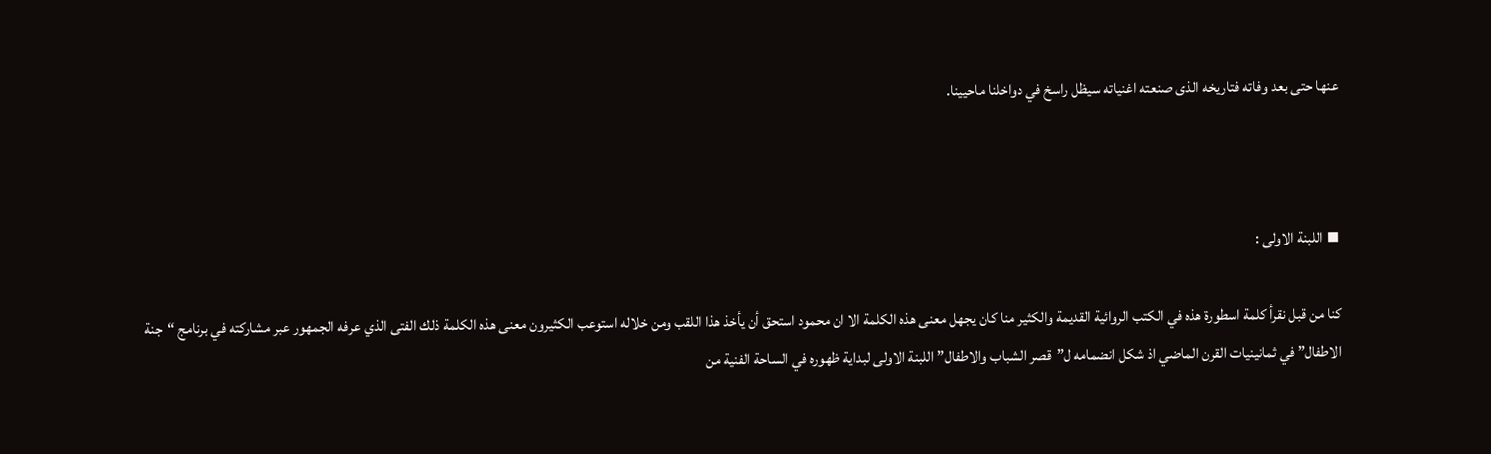عنها حتى بعد وفاته فتاريخه الذى صنعته اغنياته سيظل راسخ في دواخلنا ماحيينا.



▪ اللبنة الاولى :

كنا من قبل نقرأ كلمة اسطورة هذه في الكتب الروائية القديمة والكثير منا كان يجهل معنى هذه الكلمة الا ان محمود استحق أن يأخذ هذا اللقب ومن خلاله استوعب الكثيرون معنى هذه الكلمة ذلك الفتى الذي عرفه الجمهور عبر مشاركته في برنامج “جنة الاطفال” في ثمانينيات القرن الماضي اذ شكل انضمامه ل”قصر الشباب والاطفال” اللبنة الاولى لبداية ظهوره في الساحة الفنية من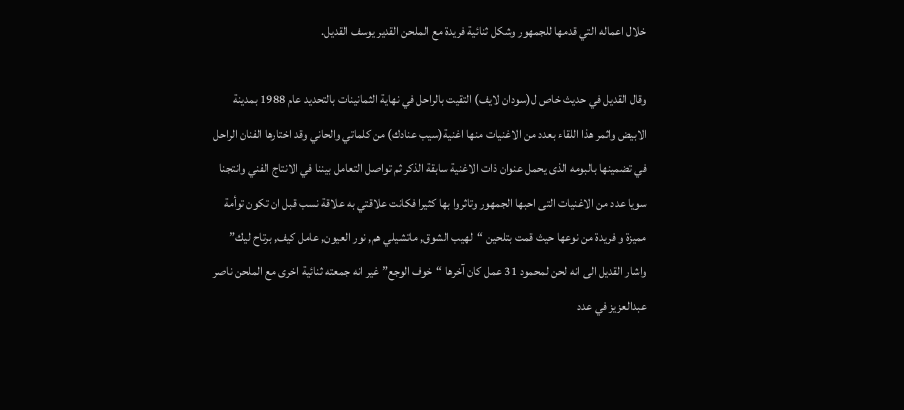خلال اعماله التي قدمها للجمهور وشكل ثنائية فريدة مع الملحن القدير يوسف القديل.

وقال القديل في حديث خاص ل(سودان لايف) التقيت بالراحل في نهاية الثمانينات بالتحديد عام 1988 بمدينة الابيض واثمر هذا اللقاء بعدد من الاغنيات منها اغنية(سيب عنادك) من كلماتي والحاني وقد اختارها الفنان الراحل في تضمينها بالبومه الذى يحمل عنوان ذات الاغنية سابقة الذكر ثم تواصل التعامل بيننا في الانتاج الفني وانتجنا سويا عدد من الاغنيات التى احبها الجمهور وتاثروا بها كثيرا فكانت علاقتي به علاقة نسب قبل ان تكون توأمة مميزة و فريدة من نوعها حيث قمت بتلحين “لهيب الشوق, ماتشيلي هم, نور العيون, عامل كيف, برتاح ليك” واشار القديل الى انه لحن لمحمود 31 عمل كان آخرها “خوف الوجع” غير انه جمعته ثنائية اخرى مع الملحن ناصر عبدالعزيز في عدد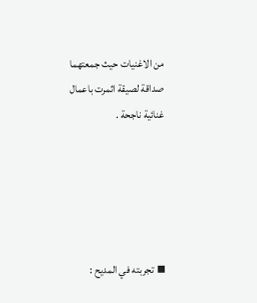من الاغنيات حيث جمعتهما صداقة لصيقة اثمرت باعمال غنائية ناجحة .





▪ تجربته في المديح :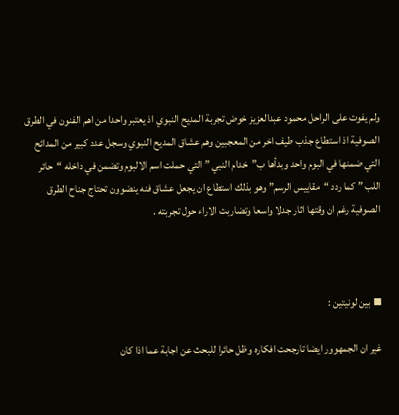ولم يفوت على الراحل محمود عبدالعزيز خوض تجربة المديح النبوي اذ يعتبر واحدا من اهم الفنون في الطرق الصوفية اذ استطاع جذب طيف اخر من المعجبين وهم عشاق المديح النبوي وسجل عدد كبير من المدائح التي ضمنها في البوم واحد وبدأها ب”خدام النبي ” التي حملت اسم الالبوم وتضمن في داخله “حائر اللب ” كما ردد “مقاييس الرسم” وهو بذلك استطاع ان يجعل عشاق فنه ينضوون تحتاج جناح الطرق الصوفية رغم ان وقتها اثار جدلا واسعا وتضاربت الاراء حول تجربته .



▪ بين لونيتين :

غير ان الجمهوور ايضا تارجحت افكاره وظل حائرا للبحث عن اجابة عما اذا كان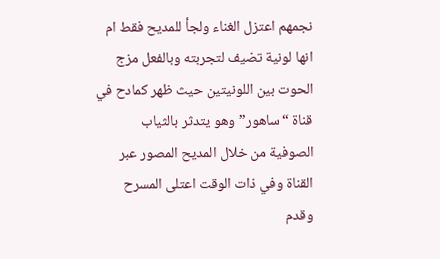نجمهم اعتزل الغناء ولجأ للمديح فقط ام انها لونية تضيف لتجربته وبالفعل مزج الحوت بين اللونيتين حيث ظهر كمادح في قناة “ساهور” وهو يتدثر بالثياب الصوفية من خلال المديح المصور عبر القناة وفي ذات الوقت اعتلى المسرح وقدم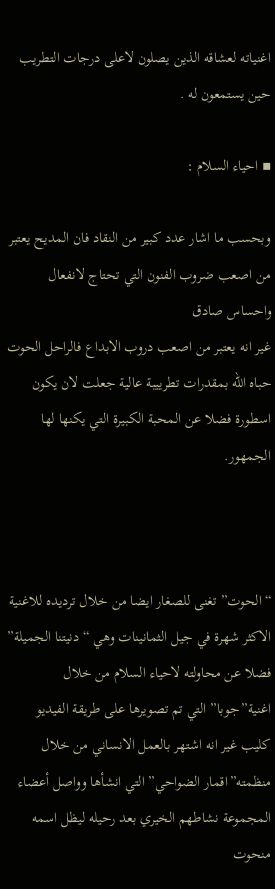اغنياته لعشاقه الذين يصلون لاعلى درجات التطريب حين يستمعون له .

▪ احياء السلام :

وبحسب ما اشار عدد كبير من النقاد فان المديح يعتبر من اصعب ضروب الفنون التي تحتاج لانفعال واحساس صادق
غير انه يعتبر من اصعب دروب الابداع فالراحل الحوت حباه الله بمقدرات تطرييبة عالية جعلت لان يكون اسطورة فضلا عن المحبة الكبيرة التي يكنها لها الجمهور.



“الحوت” تغنى للصغار ايضا من خلال ترديده للاغنية الاكثر شهرة في جيل الثمانينات وهي “دنيتنا الجميلة” فضلا عن محاولته لاحياء السلام من خلال اغنية”جوبا” التي تم تصويرها على طريقة الفيديو كليب غير انه اشتهر بالعمل الانساني من خلال منظمته”اقمار الضواحي” التي انشأها وواصل أعضاء المجموعة نشاطهم الخيري بعد رحيله ليظل اسمه منحوت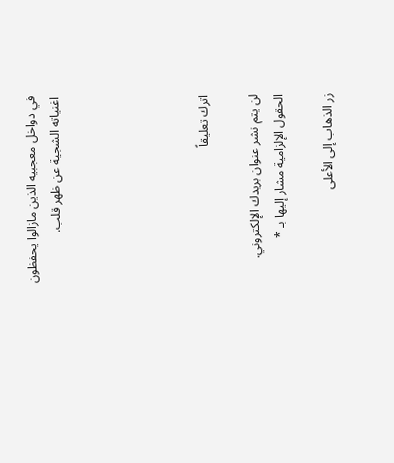في دواخل معجبيه الذين مازالوا يحفظون اغنياته الشجية عن ظهر قلب.





اترك تعليقاً

لن يتم نشر عنوان بريدك الإلكتروني. الحقول الإلزامية مشار إليها بـ *

زر الذهاب إلى الأعلى